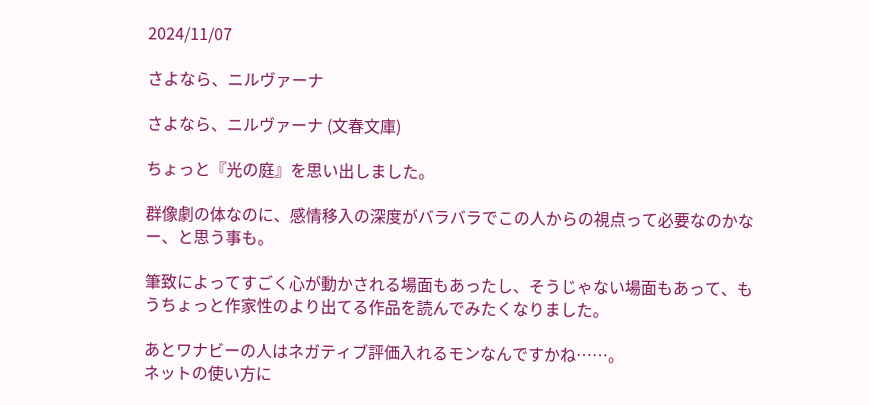2024/11/07

さよなら、ニルヴァーナ

さよなら、ニルヴァーナ (文春文庫)

ちょっと『光の庭』を思い出しました。

群像劇の体なのに、感情移入の深度がバラバラでこの人からの視点って必要なのかなー、と思う事も。

筆致によってすごく心が動かされる場面もあったし、そうじゃない場面もあって、もうちょっと作家性のより出てる作品を読んでみたくなりました。

あとワナビーの人はネガティブ評価入れるモンなんですかね……。
ネットの使い方に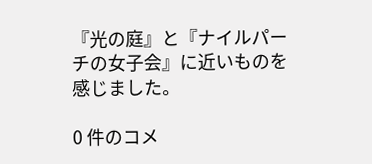『光の庭』と『ナイルパーチの女子会』に近いものを感じました。

0 件のコメ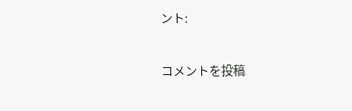ント:

コメントを投稿